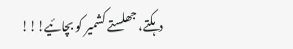دہکتے، جھلستے کشمیر کو بچائیے!!!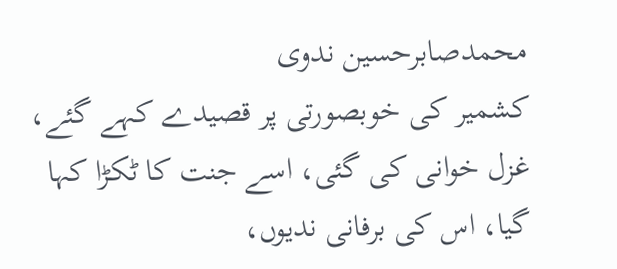محمدصابرحسین ندوی
کشمیر کی خوبصورتی پر قصیدے کہے گئے، غزل خوانی کی گئی، اسے جنت کا ٹکڑا کہا گیا، اس کی برفانی ندیوں،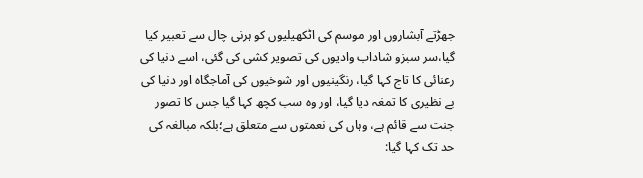جھڑتے آبشاروں اور موسم کی اٹکھیلیوں کو ہرنی چال سے تعبیر کیا گیا،سر سبزو شاداب وادیوں کی تصویر کشی کی گئی، اسے دنیا کی رعنائی کا تاج کہا گیا، رنگینیوں اور شوخیوں کی آماجگاہ اور دنیا کی بے نظیری کا تمغہ دیا گیا، اور وہ سب کچھ کہا گیا جس کا تصور جنت سے قائم ہے، وہاں کی نعمتوں سے متعلق ہے؛بلکہ مبالغہ کی حد تک کہا گیا: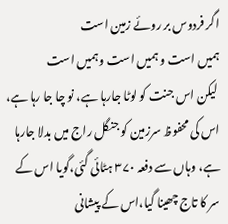اگر فردوس بر روئے زمین است
ہمیں است و ہمیں است وہمیں است
 لیکن اس جنت کو لوٹا جارہا ہے، نو چا جا رہا ہے، اس کی محفوظ سرزمین کو جنگل راج میں بدلا جارہا ہے، وہاں سے دفعہ ۳۷۰ ہٹائی گئی،گویا اس کے سر کا تاج چھینا گیا،اس کے پیشانی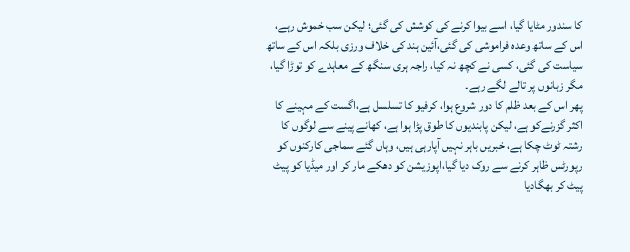کا سندور مٹایا گیا، اسے بیوا کرنے کی کوشش کی گئی؛ لیکن سب خموش رہے، اس کے ساتھ وعدہ فراموشی کی گئی،آئین ہند کی خلاف ورزی بلکہ اس کے ساتھ سیاست کی گئی، کسی نے کچھ نہ کیا، راجہ ہری سنگھ کے معاہدے کو توڑا گیا، مگر زبانوں پر تالے لگے رہے۔
پھر اس کے بعد ظلم کا دور شروع ہوا، کرفیو کا تسلسل ہے،اگست کے مہینے کا اکثر گزرنےکو ہے، لیکن پابندیوں کا طوق پڑا ہوا ہے، کھانے پینے سے لوگوں کا رشتہ ٹوٹ چکا ہے، خبریں باہر نہیں آپارہی ہیں، وہاں گئے سماجی کارکنوں کو رپورٹس ظاہر کرنے سے روک دیا گیا،اپوزیشن کو دھکے مار کر اور میڈیا کو پیٹ پیٹ کر بھگادیا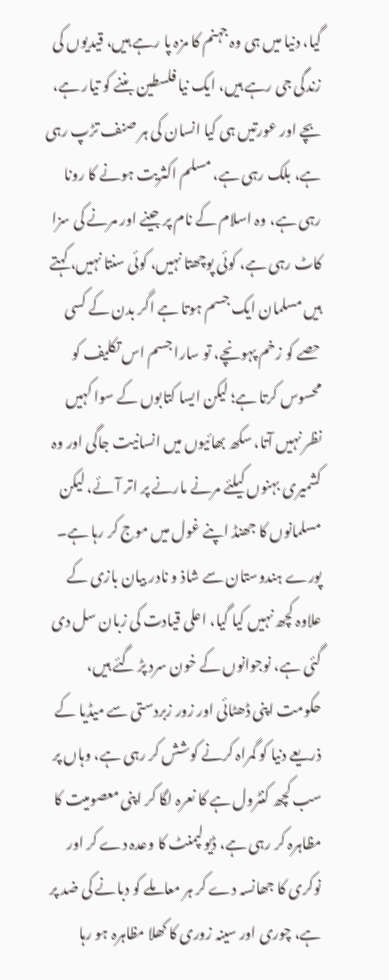گیا، دنیا میں ہی وہ جہنم کا مزہ پا رہے ہیں، قیدیوں کی زندگی جی رہے ہیں، ایک نیا فلسطین بننے کو تیار ہے، بچے اور عورتیں ہی کیا انسان کی ہر صنف تڑپ رہی ہے، بلک رہی ہے، مسلم اکثریت ہونے کا رونا رہی ہے، وہ اسلام کے نام پر جینے اور مرنے کی سزا کاٹ رہی ہے، کوئی پوچھتا نہیں، کوئی سنتا نہیں، کہتے ہیں مسلمان ایک جسم ہوتا ہے اگر بدن کے کسی حصے کو زخم پہونچے، تو سارا جسم اس تکلیف کو محسوس کرتا ہے؛ لیکن ایسا کتابوں کے سوا کہیں نظر نہیں آتا، سکھ بھائیوں میں انسانیت جاگی اور وہ کشمیری بہنوں کیلئے مرنے مارنے پر اتر آئے، لیکن مسلمانوں کا جھنڈ اپنے غول میں موج کر رہا ہے۔
پورے ہندوستان سے شاذ و نادر بیان بازی کے علاوہ کچھ نہیں کیا گیا، اعلی قیادت کی زبان سل دی گئی ہے، نوجوانوں کے خون سرد پڑ گئے ہیں، حکومت اپنی ڈھٹائی اور زور زبردستی سے میڈیا کے ذریعے دنیا کو گمراہ کرنے کوشش کر رہی ہے، وہاں پر سب کچھ کنٹرول ہے کا نعرہ لگا کر اپنی معصومیت کا مظاہرہ کر رہی ہے، ڈیولپمنٹ کا وعدہ دے کر اور نوکری کا جھانسہ دے کر ہر معاملے کو دبانے کی ضد پر ہے، چوری اور سینہ زوری کا کھلا مظاہرہ ہو رہا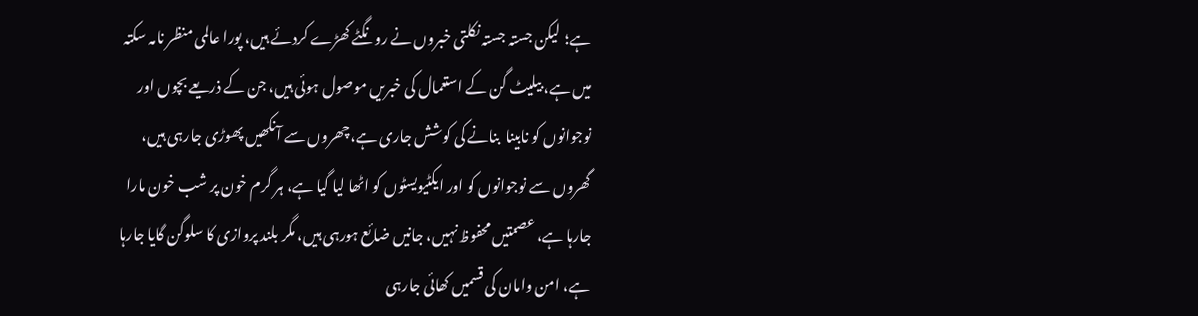ہے؛  لیکن جستہ جستہ نکلتی خبروں نے رونگٹے کھڑے کردئے ہیں، پورا عالمی منظر نامہ سکتہ میں ہے، بیلیٹ گن کے استعمال کی خبریں موصول ہوئی ہیں، جن کے ذریعے بچوں اور نوجوانوں کو نابینا  بنانے کی کوشش جاری ہے،چھروں سے آنکھیں پھوڑی جارہی ہیں، گھروں سے نوجوانوں کو اور ایکٹیویسٹوں کو اٹھا لیا گیا ہے، ہر گرم خون پر شب خون مارا جارہا ہے، عصمتیں محفوظ نہیں، جانیں ضائع ہورہی ہیں، مگر بلند پروازی کا سلوگن گایا جارہا ہے، امن وامان کی قسمیں کھائی جارہی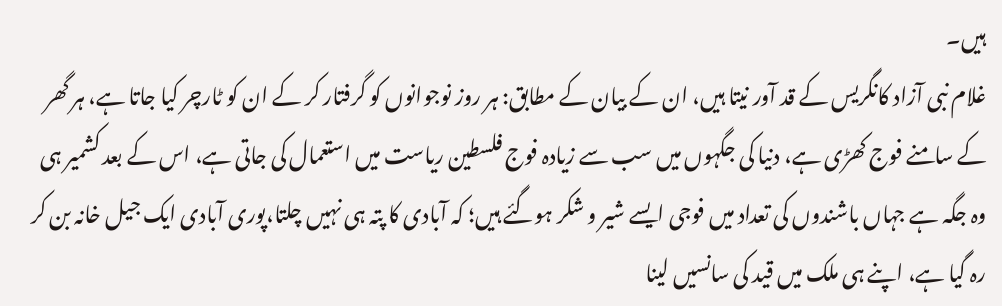ہیں۔
غلام نبی آزاد کانگریس کے قد آور نیتا ہیں، ان کے بیان کے مطابق: ہر روز نوجوانوں کو گرفتار کر کے ان کو ٹارچر کیا جاتا ہے، ہر گھر کے سامنے فوج کھڑی ہے، دنیا کی جگہوں میں سب سے زیادہ فوج فلسطین ریاست میں استعمال کی جاتی ہے، اس کے بعد کشمیر ہی وہ جگہ ہے جہاں باشندوں کی تعداد میں فوجی ایسے شیر و شکر ہوگئے ہیں؛ کہ آبادی کا پتہ ہی نہیں چلتا،پوری آبادی ایک جیل خانہ بن کر رہ گیا ہے، اپنے ہی ملک میں قید کی سانسیں لینا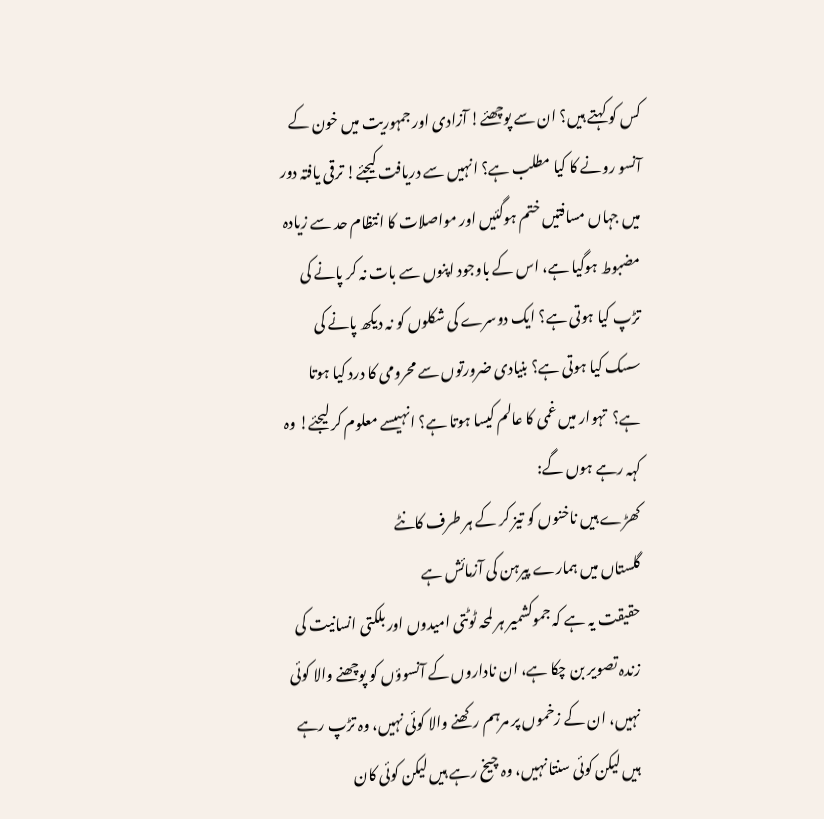کس کو کہتے ہیں؟ ان سے پوچھئے! آزادی اور جمہوریت میں خون کے آنسو رونے کا کیا مطلب ہے؟ انہیں سے دریافت کیجئے! ترقی یافتہ دور میں جہاں مسافتیں ختم ہوگئیں اور مواصلات کا انتظام حد سے زیادہ مضبوط ہوگیا ہے، اس کے باوجود اپنوں سے بات نہ کر پانے کی تڑپ کیا ہوتی ہے؟ ایک دوسرے کی شکلوں کو نہ دیکھ پانے کی سسک کیا ہوتی ہے؟ بنیادی ضرورتوں سے محرومی کا درد کیا ہوتا ہے؟  تہوار میں غمی کا عالم کیسا ہوتا ہے؟ انہیںسے معلوم کر لیجئے! وہ کہہ رہے ہوں گے:
کھڑے ہیں ناخنوں کو تیز کر کے ہر طرف کانٹے
گلستاں میں ہمارے پیرہن کی آزمائش ہے
حقیقت یہ ہے کہ جموکشمیر ہر لمحہ ٹوٹتی امیدوں اور بلکتی انسانیت کی زندہ تصویر بن چکا ہے، ان ناداروں کے آنسوؤں کو پوچھنے والا کوئی نہیں، ان کے زخموں پر مرہم رکھنے والا کوئی نہیں، وہ تڑپ رہے ہیں لیکن کوئی سنتا نہیں، وہ چیخ رہے ہیں لیکن کوئی کان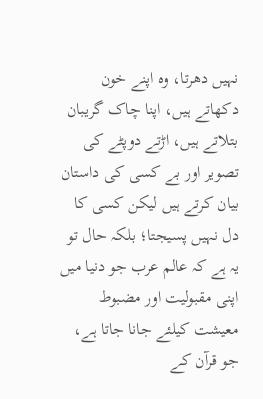نہیں دھرتا، وہ اپنے خون دکھاتے ہیں، اپنا چاک گریبان بتلاتے ہیں، اڑتے دوپٹے کی تصویر اور بے کسی کی داستان بیان کرتے ہیں لیکن کسی کا دل نہیں پسیجتا؛ بلکہ حال تو یہ ہے کہ عالم عرب جو دنیا میں اپنی مقبولیت اور مضبوط معیشت کیلئے جانا جاتا ہے، جو قرآن کے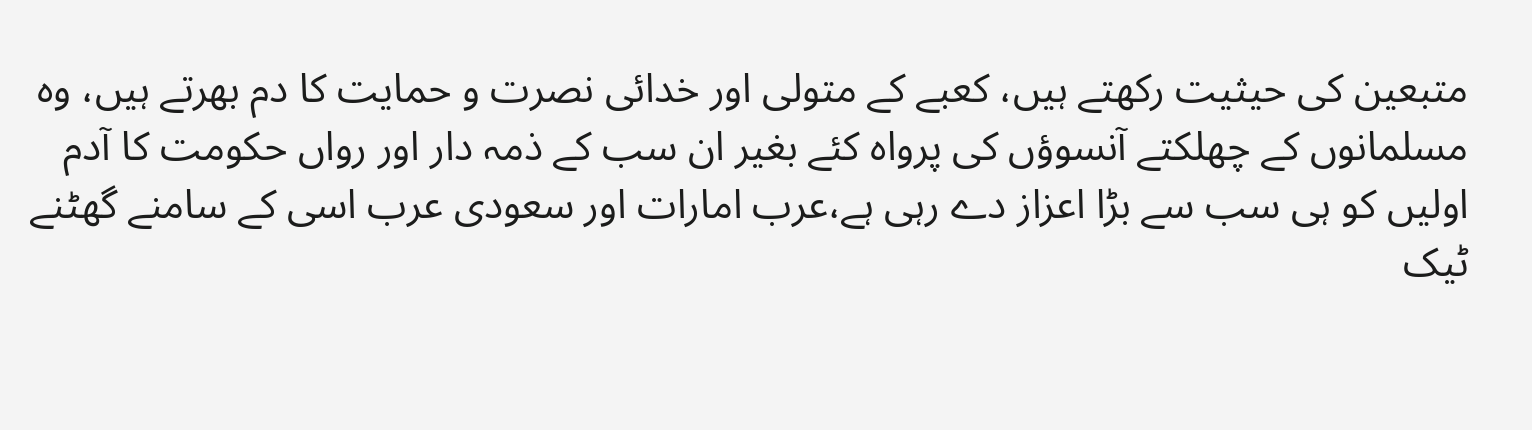متبعین کی حیثیت رکھتے ہیں، کعبے کے متولی اور خدائی نصرت و حمایت کا دم بھرتے ہیں، وہ مسلمانوں کے چھلکتے آنسوؤں کی پرواہ کئے بغیر ان سب کے ذمہ دار اور رواں حکومت کا آدم اولیں کو ہی سب سے بڑا اعزاز دے رہی ہے،عرب امارات اور سعودی عرب اسی کے سامنے گھٹنے ٹیک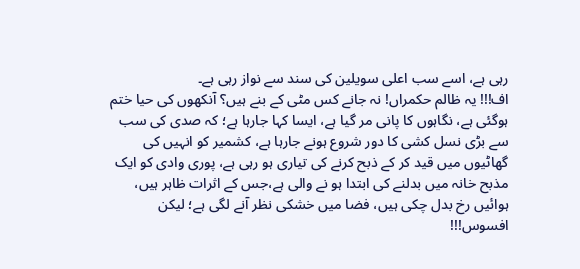رہی ہے، اسے سب اعلی سویلین کی سند سے نواز رہی ہے۔
اف!!! یہ ظالم حکمراں! نہ جانے کس مٹی کے بنے ہیں؟ آنکھوں کی حیا ختم ہوگئی ہے، نگاہوں کا پانی مر گیا ہے، ایسا کہا جارہا ہے؛ کہ صدی کی سب سے بڑی نسل کشی کا دور شروع ہونے جارہا ہے، کشمیر کو انہیں کی گھاٹیوں میں قید کر کے ذبح کرنے کی تیاری ہو رہی ہے، پوری وادی کو ایک مذبح خانہ میں بدلنے کی ابتدا ہو نے والی ہے،جس کے اثرات ظاہر ہیں، ہوائیں رخ بدل چکی ہیں، فضا میں خشکی نظر آنے لگی ہے؛ لیکن افسوس!!!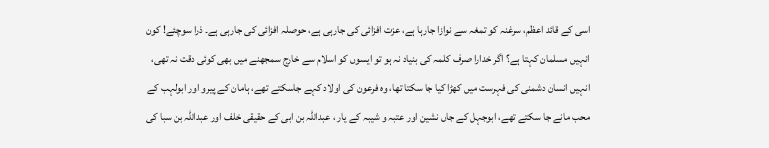اسی کے قائد اعظم، سرغنہ کو تمغہ سے نوازا جارہا ہے، عزت افزائی کی جارہی ہے، حوصلہ افزائی کی جارہی ہے۔ ذرا سوچئے! کون انہیں مسلمان کہتا ہے؟ اگر خدارا صرف کلمہ کی بنیاد نہ ہو تو ایسوں کو اسلام سے خارج سمجھنے میں بھی کوئی دقت نہ تھی، انہیں انسان دشمنی کی فہرست میں کھڑا کیا جا سکتا تھا، وہ فرعون کی اولاد کہے جاسکتے تھے، ہامان کے پیرو اور ابولہب کے محب مانے جا سکتے تھے، ابوجہل کے جاں نشین اور عتبہ و شیبہ کے یار ، عبداللہ بن ابی کے حقیقی خلف اور عبداللہ بن سبا کی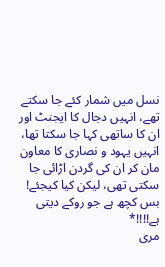نسل میں شمار کئے جا سکتے تھے، انہیں دجال کا ایجنٹ اور ان کا ساتھی کہا جا سکتا تھا، انہیں یہود و نصاری کا معاون مان کر ان کی گردن اڑائی جا سکتی تھی، لیکن کیا کیجئے! بس کچھ ہے جو روکے دیتی ہے!!!!*
مری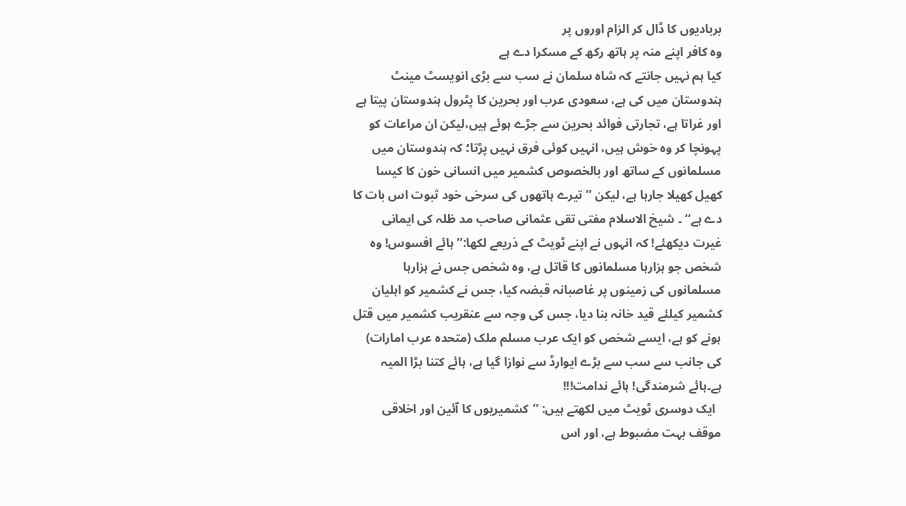بربادیوں کا ڈال کر الزام اوروں پر
وہ کافر اپنے منہ پر ہاتھ رکھ کے مسکرا دے ہے
کیا ہم نہیں جانتے کہ شاہ سلمان نے سب سے بڑی انویسٹ مینٹ ہندوستان میں کی ہے، سعودی عرب اور بحرین کا پٹرول ہندوستان پیتا ہے اور غراتا ہے، تجارتی فوائد بحرین سے جڑے ہوئے ہیں،لیکن ان مراعات کو پہونچا کر وہ خوش ہیں، انہیں کوئی فرق نہیں پڑتا؛ کہ ہندوستان میں مسلمانوں کے ساتھ اور بالخصوص کشمیر میں انسانی خون کا کیسا کھیل کھیلا جارہا ہے، لیکن ’’ تیرے ہاتھوں کی سرخی خود ثبوت اس بات کا دے ہے‘‘ ۔ شیخ الاسلام مفتی تقی عثمانی صاحب مد ظلہ کی ایمانی غیرت دیکھئے! کہ انہوں نے اپنے ٹویٹ کے ذریعے لکھا:’’ ہائے افسوس! وہ شخص جو ہزارہا مسلمانوں کا قاتل ہے، وہ شخص جس نے ہزارہا مسلمانوں کی زمینوں پر غاصبانہ قبضہ کیا، جس نے کشمیر کو اہلیان کشمیر کیلئے قید خانہ بنا دیا، جس کی وجہ سے عنقریب کشمیر میں قتل ہونے کو ہے، ایسے شخص کو ایک عرب مسلم ملک (متحدہ عرب امارات) کی جانب سے سب سے بڑے ایوارڈ سے نوازا گیا ہے، ہائے کتنا بڑا المیہ ہے۔ہائے شرمندگی! ہائے ندامت!!!
  ایک دوسری ٹویٹ میں لکھتے ہیں: ’’کشمیریوں کا آئین اور اخلاقی موقف بہت مضبوط ہے، اور اس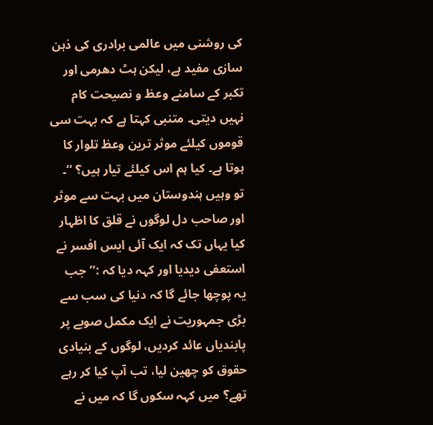کی روشنی میں عالمی برادری کی ذہن سازی مفید ہے، لیکن ہٹ دھرمی اور تکبر کے سامنے وعظ و نصیحت کام نہیں دیتی۔ متنبی کہتا ہے کہ بہت سی قوموں کیلئے موثر ترین وعظ تلوار کا ہوتا ہے۔ کیا ہم اس کیلئے تیار ہیں؟ ‘‘۔ تو وہیں ہندوستان میں بہت سے موثر اور صاحب دل لوگوں نے قلق کا اظہار کیا یہاں تک کہ ایک آئی ایس افسر نے استعفی دیدیا اور کہہ دیا کہ :’’جب یہ پوچھا جائے گا کہ دنیا کی سب سے بڑی جمہوریت نے ایک مکمل صوبے پر پابندیاں عائد کردیں، لوگوں کے بنیادی حقوق کو چھین لیا، تب آپ کیا کر رہے تھے؟ میں کہہ سکوں گا کہ میں نے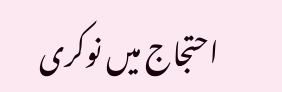احتجاج میں نوکری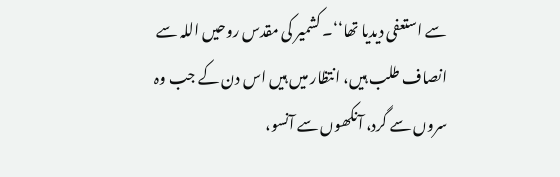سے استعفی دیدیا تھا‘‘۔ کشمیر کی مقدس روحیں اللہ سے انصاف طلب ہیں، انتظار میں ہیں اس دن کے جب وہ سروں سے گرد، آنکھوں سے آنسو،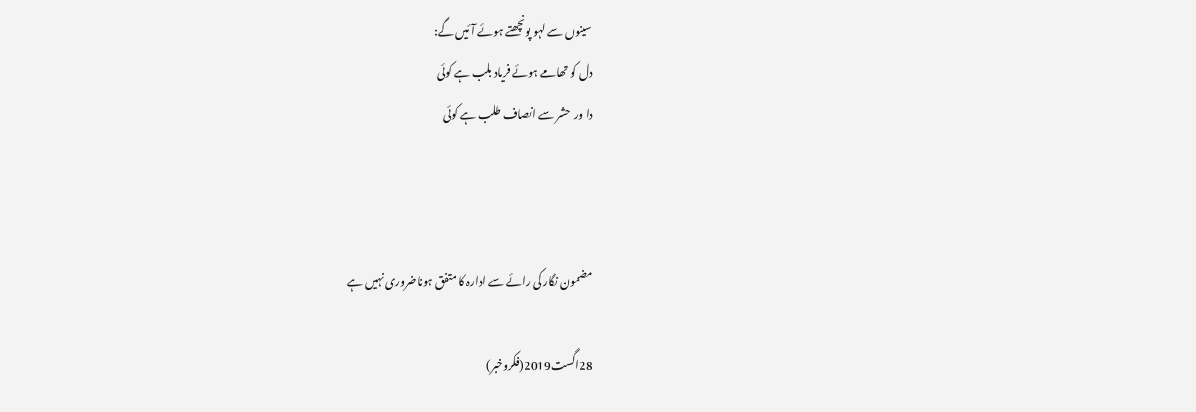سینوں سے لہو پونچھتے ہوئے آئیں گے:
دل کو تھامے ہوئے فریاد بلب ہے کوئی
دا ور  حشر سے انصاف طلب ہے کوئی



مضمون نگار کی رائے سے ادارہ کا متفق ہوناضروری نہیں ہے

28اگست2019(فکروخبر)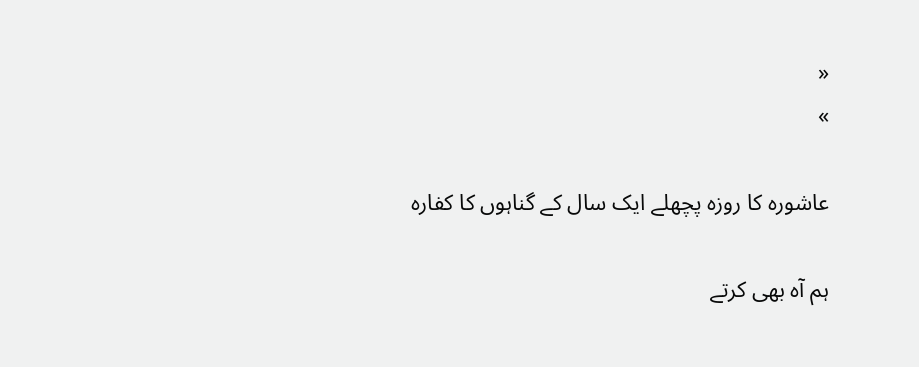«
»

عاشورہ کا روزہ پچھلے ایک سال کے گناہوں کا کفارہ

ہم آہ بھی کرتے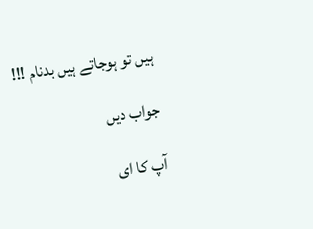ہیں تو ہوجاتے ہیں بدنام !!!

جواب دیں

آپ کا ای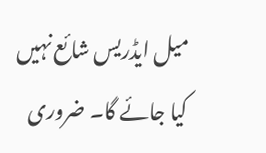میل ایڈریس شائع نہیں کیا جائے گا۔ ضروری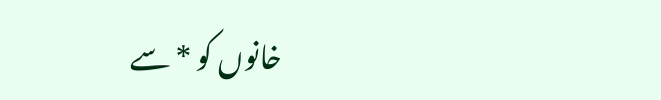خانوں کو * سے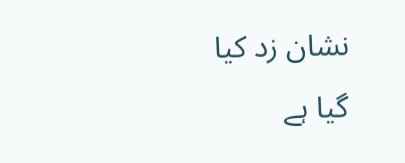نشان زد کیا گیا ہے